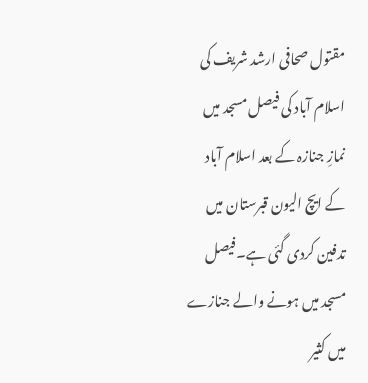مقتول صحافی ارشد شریف کی اسلام آباد کی فیصل مسجد میں نمازِ جنازہ کے بعد اسلام آباد کے ایچ الیون قبرستان میں تدفین کردی گئی ہے۔فیصل مسجد میں ہونے والے جنازے میں کثیر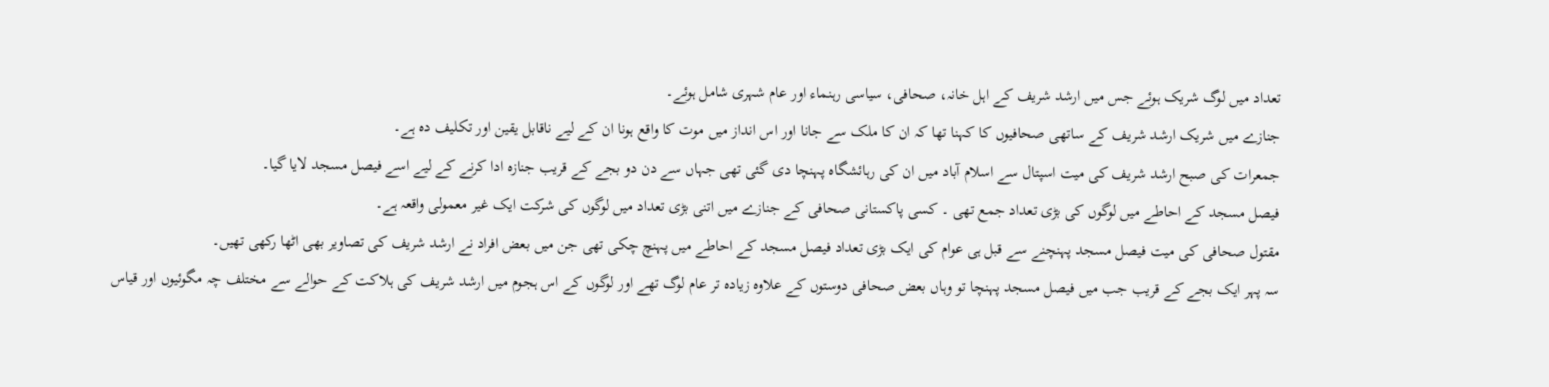تعداد میں لوگ شریک ہوئے جس میں ارشد شریف کے اہل خانہ، صحافی، سیاسی رہنماء اور عام شہری شامل ہوئے۔
جنازے میں شریک ارشد شریف کے ساتھی صحافیوں کا کہنا تھا کہ ان کا ملک سے جانا اور اس انداز میں موت کا واقع ہونا ان کے لیے ناقابل یقین اور تکلیف دہ ہے۔
جمعرات کی صبح ارشد شریف کی میت اسپتال سے اسلام آباد میں ان کی رہائشگاہ پہنچا دی گئی تھی جہاں سے دن دو بجے کے قریب جنازہ ادا کرنے کے لیے اسے فیصل مسجد لایا گیا۔
فیصل مسجد کے احاطے میں لوگوں کی بڑی تعداد جمع تھی ۔ کسی پاکستانی صحافی کے جنازے میں اتنی بڑی تعداد میں لوگوں کی شرکت ایک غیر معمولی واقعہ ہے۔
مقتول صحافی کی میت فیصل مسجد پہنچنے سے قبل ہی عوام کی ایک بڑی تعداد فیصل مسجد کے احاطے میں پہنچ چکی تھی جن میں بعض افراد نے ارشد شریف کی تصاویر بھی اٹھا رکھی تھیں۔
سہ پہر ایک بجے کے قریب جب میں فیصل مسجد پہنچا تو وہاں بعض صحافی دوستوں کے علاوہ زیادہ تر عام لوگ تھے اور لوگوں کے اس ہجوم میں ارشد شریف کی ہلاکت کے حوالے سے مختلف چہ مگوئیوں اور قیاس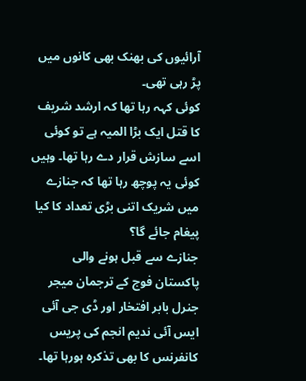آرائیوں کی بھنک بھی کانوں میں پڑ رہی تھی۔
کوئی کہہ رہا تھا کہ ارشد شریف کا قتل ایک بڑا المیہ ہے تو کوئی اسے سازش قرار دے رہا تھا۔ وہیں کوئی یہ پوچھ رہا تھا کہ جنازے میں شریک اتنی بڑی تعداد کا کیا پیغام جائے گا؟
جنازے سے قبل ہونے والی پاکستان فوج کے ترجمان میجر جنرل بابر افتخار اور ڈی جی آئی ایس آئی ندیم انجم کی پریس کانفرنس کا بھی تذکرہ ہورہا تھا۔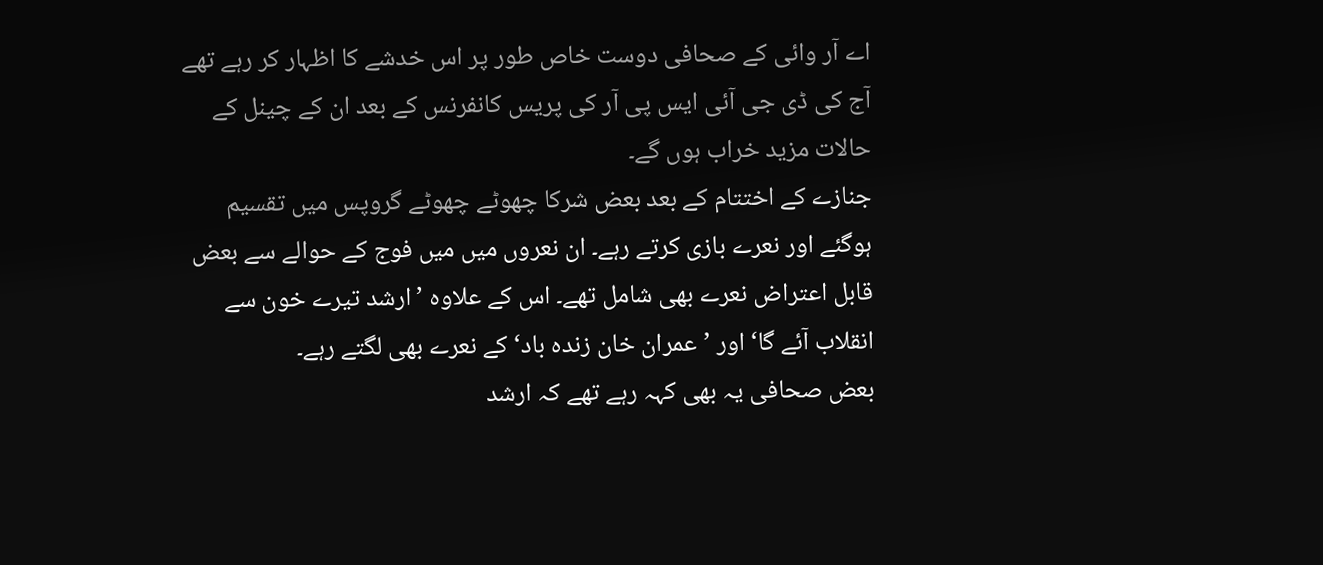اے آر وائی کے صحافی دوست خاص طور پر اس خدشے کا اظہار کر رہے تھے آج کی ڈی جی آئی ایس پی آر کی پریس کانفرنس کے بعد ان کے چینل کے حالات مزید خراب ہوں گے۔
جنازے کے اختتام کے بعد بعض شرکا چھوٹے چھوٹے گروپس میں تقسیم ہوگئے اور نعرے بازی کرتے رہے۔ ان نعروں میں میں فوج کے حوالے سے بعض قابل اعتراض نعرے بھی شامل تھے۔ اس کے علاوہ ’ارشد تیرے خون سے انقلاب آئے گا‘ اور ’عمران خان زندہ باد‘ کے نعرے بھی لگتے رہے۔
بعض صحافی یہ بھی کہہ رہے تھے کہ ارشد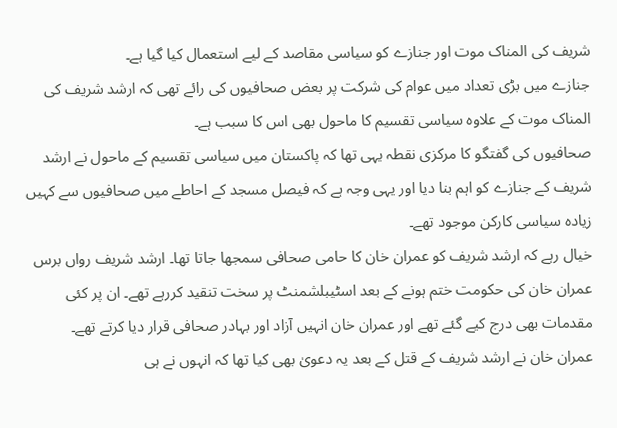شریف کی المناک موت اور جنازے کو سیاسی مقاصد کے لیے استعمال کیا گیا ہے۔
جنازے میں بڑی تعداد میں عوام کی شرکت پر بعض صحافیوں کی رائے تھی کہ ارشد شریف کی المناک موت کے علاوہ سیاسی تقسیم کا ماحول بھی اس کا سبب ہے۔
صحافیوں کی گفتگو کا مرکزی نقطہ یہی تھا کہ پاکستان میں سیاسی تقسیم کے ماحول نے ارشد شریف کے جنازے کو اہم بنا دیا اور یہی وجہ ہے کہ فیصل مسجد کے احاطے میں صحافیوں سے کہیں زیادہ سیاسی کارکن موجود تھے۔
خیال رہے کہ ارشد شریف کو عمران خان کا حامی صحافی سمجھا جاتا تھا۔ ارشد شریف رواں برس عمران خان کی حکومت ختم ہونے کے بعد اسٹیبلشمنٹ پر سخت تنقید کررہے تھے۔ ان پر کئی مقدمات بھی درج کیے گئے تھے اور عمران خان انہیں آزاد اور بہادر صحافی قرار دیا کرتے تھے۔
عمران خان نے ارشد شریف کے قتل کے بعد یہ دعویٰ بھی کیا تھا کہ انہوں نے ہی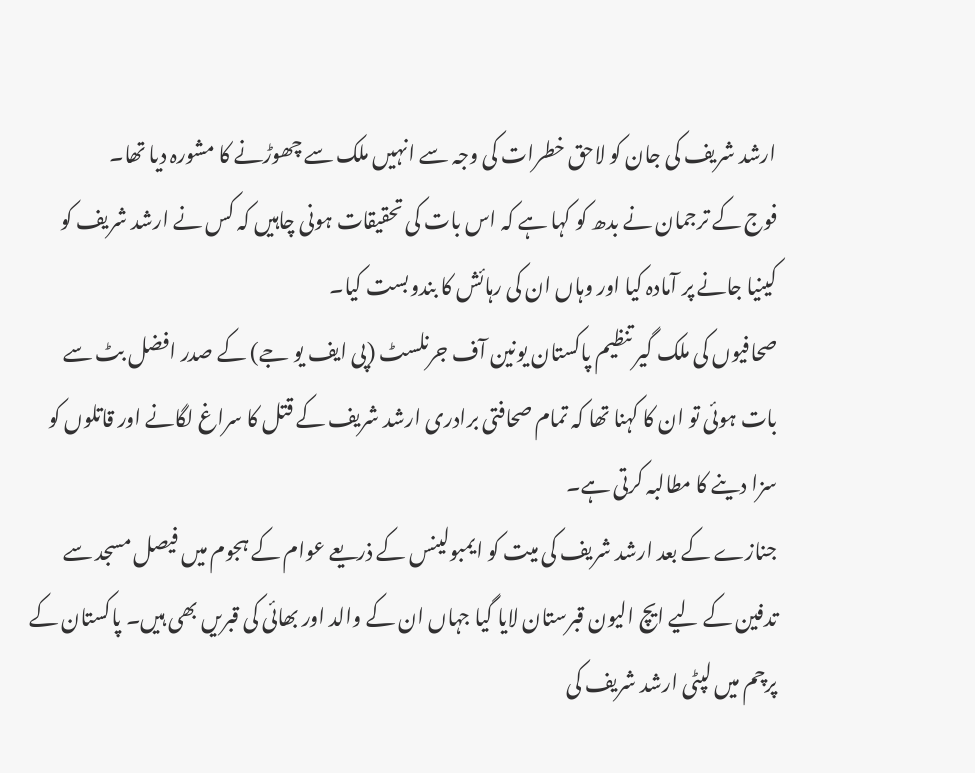ارشد شریف کی جان کو لاحق خطرات کی وجہ سے انہیں ملک سے چھوڑنے کا مشورہ دیا تھا۔
فوج کے ترجمان نے بدھ کو کہا ہے کہ اس بات کی تحقیقات ہونی چاہیں کہ کس نے ارشد شریف کو کینیا جانے پر آمادہ کیا اور وہاں ان کی رہائش کا بندوبست کیا۔
صحافیوں کی ملک گیر تنظیم پاکستان یونین آف جرنلسٹ (پی ایف یو جے) کے صدر افضل بٹ سے بات ہوئی تو ان کا کہنا تھا کہ تمام صحافتی برادری ارشد شریف کے قتل کا سراغ لگانے اور قاتلوں کو سزا دینے کا مطالبہ کرتی ہے۔
جنازے کے بعد ارشد شریف کی میت کو ایمبولینس کے ذریعے عوام کے ہجوم میں فیصل مسجد سے تدفین کے لیے ایچ الیون قبرستان لایا گیا جہاں ان کے والد اور بھائی کی قبریں بھی ہیں۔ پاکستان کے پرچم میں لپٹی ارشد شریف کی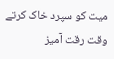میت کو سپرد خاک کرتے وقت رقت آمیز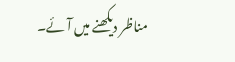مناظر دیکھنے میں آئے۔